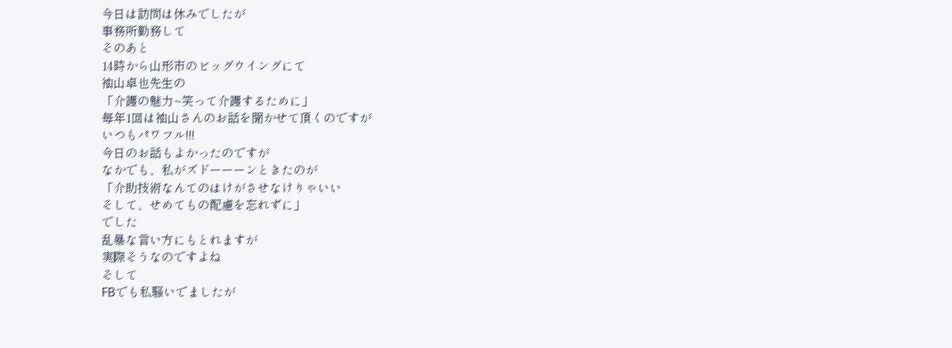今日は訪問は休みでしたが
事務所勤務して
そのあと
14時から山形市のビッグウイングにて
袖山卓也先生の
「介護の魅力~笑って介護するために」
毎年1回は袖山さんのお話を聞かせて頂くのですが
いつもパワフル!!!
今日のお話もよかったのですが
なかでも、私がズドーーーンときたのが
「介助技術なんてのはけがさせなけりゃいい
そして、せめてもの配慮を忘れずに」
でした
乱暴な言い方にもとれますが
実際そうなのですよね
そして
FBでも私騒いでましたが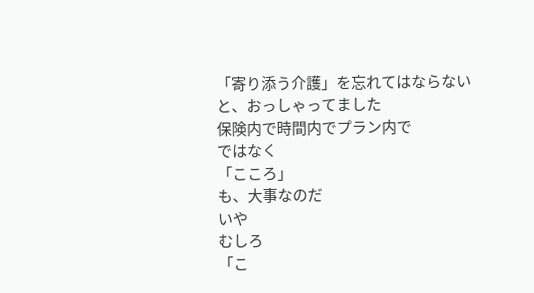「寄り添う介護」を忘れてはならない
と、おっしゃってました
保険内で時間内でプラン内で
ではなく
「こころ」
も、大事なのだ
いや
むしろ
「こ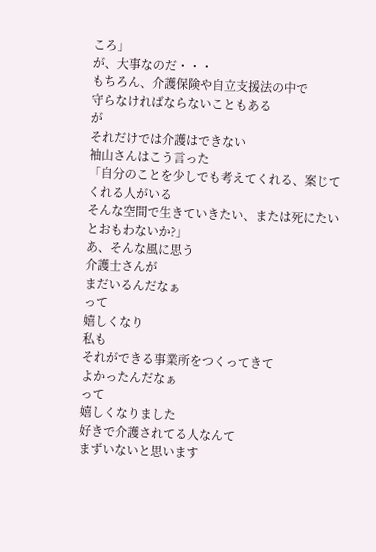ころ」
が、大事なのだ・・・
もちろん、介護保険や自立支援法の中で
守らなければならないこともある
が
それだけでは介護はできない
袖山さんはこう言った
「自分のことを少しでも考えてくれる、案じてくれる人がいる
そんな空間で生きていきたい、または死にたいとおもわないか?」
あ、そんな風に思う
介護士さんが
まだいるんだなぁ
って
嬉しくなり
私も
それができる事業所をつくってきて
よかったんだなぁ
って
嬉しくなりました
好きで介護されてる人なんて
まずいないと思います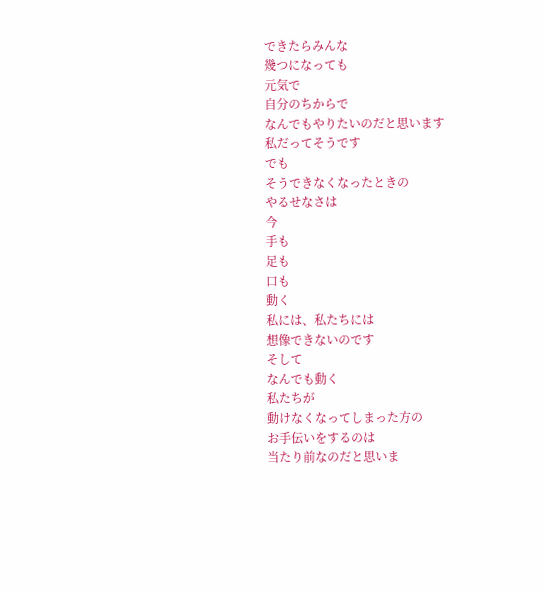できたらみんな
幾つになっても
元気で
自分のちからで
なんでもやりたいのだと思います
私だってそうです
でも
そうできなくなったときの
やるせなさは
今
手も
足も
口も
動く
私には、私たちには
想像できないのです
そして
なんでも動く
私たちが
動けなくなってしまった方の
お手伝いをするのは
当たり前なのだと思いま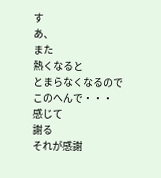す
あ、
また
熱くなると
とまらなくなるので
このへんで・・・
感じて
謝る
それが感謝